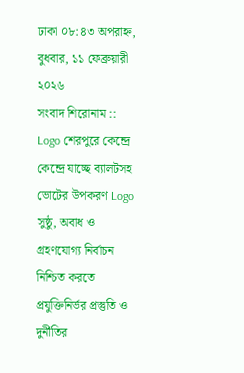ঢাকা ০৮:৪৩ অপরাহ্ন, বুধবার, ১১ ফেব্রুয়ারী ২০২৬
সংবাদ শিরোনাম ::
Logo শেরপুরে কেন্দ্রে কেন্দ্রে যাচ্ছে ব্যালটসহ ভোটের উপকরণ Logo সুষ্ঠু, অবাধ ও গ্রহণযোগ্য নির্বাচন নিশ্চিত করতে প্রযুক্তিনির্ভর প্রস্তুতি ও দুর্নীতির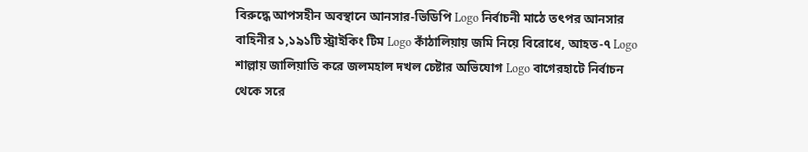বিরুদ্ধে আপসহীন অবস্থানে আনসার-ভিডিপি Logo নির্বাচনী মাঠে তৎপর আনসার বাহিনীর ১,১৯১টি স্ট্রাইকিং টিম Logo কাঁঠালিয়ায় জমি নিয়ে বিরোধে, আহত-৭ Logo শাল্লায় জালিয়াতি করে জলমহাল দখল চেষ্টার অভিযোগ Logo বাগেরহাটে নির্বাচন থেকে সরে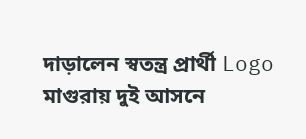দাড়ালেন স্বতন্ত্র প্রার্থী Logo মাগুরায় দুই আসনে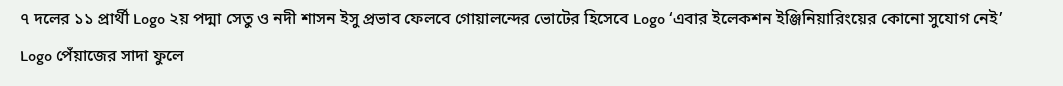৭ দলের ১১ প্রার্থী Logo ২য় পদ্মা সেতু ও নদী শাসন ইসু প্রভাব ফেলবে গোয়ালন্দের ভোটের হিসেবে Logo ‘এবার ইলেকশন ইঞ্জিনিয়ারিংয়ের কোনো সুযোগ নেই’ Logo পেঁয়াজের সাদা ফুলে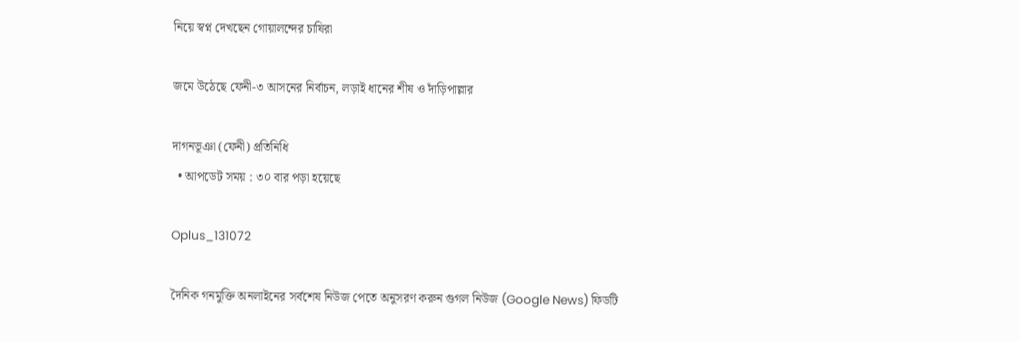নিয়ে স্বপ্ন দেখছেন গোয়ালন্দের চাষিরা

জমে উঠেছে ফেনী-৩ আসনের নির্বাচন, লড়াই ধানের শীষ ও দাঁড়িপাল্লার

দাগনভূঞা (ফেনী) প্রতিনিধি
  • আপডেট সময় : ৩০ বার পড়া হয়েছে

Oplus_131072

দৈনিক গনমুক্তি অনলাইনের সর্বশেষ নিউজ পেতে অনুসরণ করুন গুগল নিউজ (Google News) ফিডটি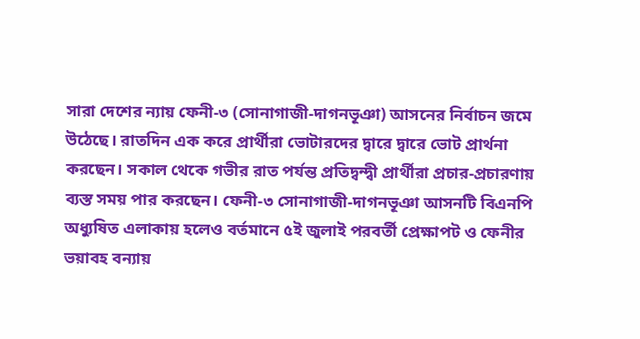সারা দেশের ন্যায় ফেনী-৩ (সোনাগাজী-দাগনভূঞা) আসনের নির্বাচন জমে উঠেছে। রাতদিন এক করে প্রার্থীরা ভোটারদের দ্বারে দ্বারে ভোট প্রার্থনা করছেন। সকাল থেকে গভীর রাত পর্যন্ত প্রতিদ্বন্দ্বী প্রার্থীরা প্রচার-প্রচারণায় ব্যস্ত সময় পার করছেন। ফেনী-৩ সোনাগাজী-দাগনভূঞা আসনটি বিএনপি অধ্যুষিত এলাকায় হলেও বর্তমানে ৫ই জুলাই পরবর্তী প্রেক্ষাপট ও ফেনীর ভয়াবহ বন্যায়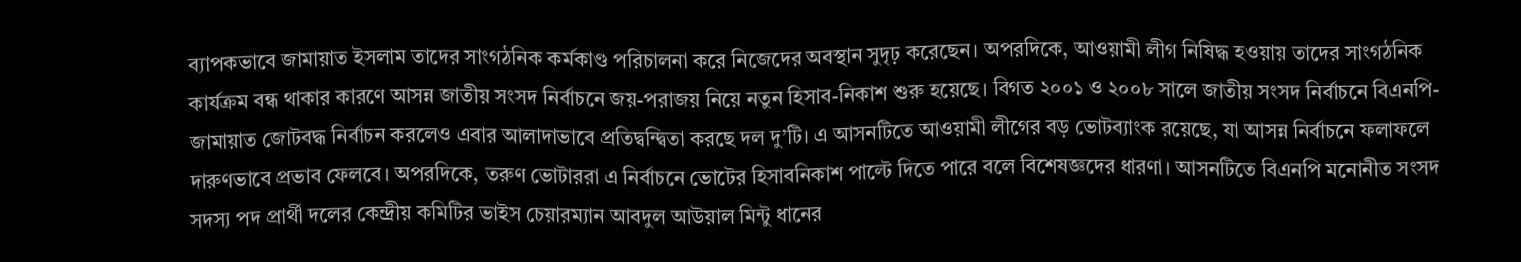ব্যাপকভাবে জামায়াত ইসলাম তাদের সাংগঠনিক কর্মকাণ্ড পরিচালনা করে নিজেদের অবস্থান সুদৃঢ় করেছেন। অপরদিকে, আওয়ামী লীগ নিষিদ্ধ হওয়ায় তাদের সাংগঠনিক কার্যক্রম বন্ধ থাকার কারণে আসন্ন জাতীয় সংসদ নির্বাচনে জয়-পরাজয় নিয়ে নতুন হিসাব-নিকাশ শুরু হয়েছে। বিগত ২০০১ ও ২০০৮ সালে জাতীয় সংসদ নির্বাচনে বিএনপি-জামায়াত জোটবদ্ধ নির্বাচন করলেও এবার আলাদাভাবে প্রতিদ্বন্দ্বিতা করছে দল দু’টি। এ আসনটিতে আওয়ামী লীগের বড় ভোটব্যাংক রয়েছে, যা আসন্ন নির্বাচনে ফলাফলে দারুণভাবে প্রভাব ফেলবে। অপরদিকে, তরুণ ভোটাররা এ নির্বাচনে ভোটের হিসাবনিকাশ পাল্টে দিতে পারে বলে বিশেষজ্ঞদের ধারণা। আসনটিতে বিএনপি মনোনীত সংসদ সদস্য পদ প্রার্থী দলের কেন্দ্রীয় কমিটির ভাইস চেয়ারম্যান আবদুল আউয়াল মিন্টু ধানের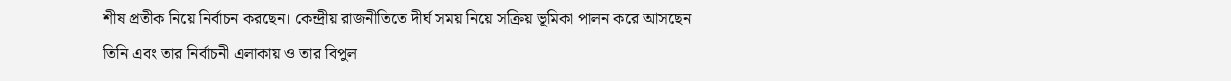শীষ প্রতীক নিয়ে নির্বাচন করছেন। কেন্দ্রীয় রাজনীতিতে দীর্ঘ সময় নিয়ে সক্রিয় ভূমিকা পালন করে আসছেন তিনি এবং তার নির্বাচনী এলাকায় ও তার বিপুল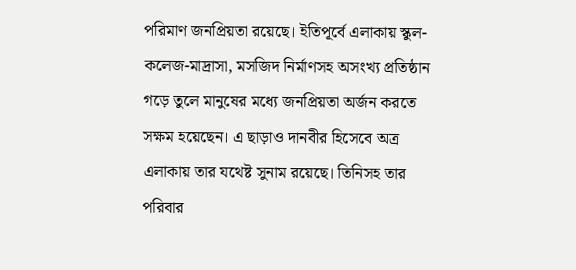পরিমাণ জনপ্রিয়তা রয়েছে। ইতিপূর্বে এলাকায় স্কুল-কলেজ-মাদ্রাসা, মসজিদ নির্মাণসহ অসংখ্য প্রতিষ্ঠান গড়ে তুলে মানুষের মধ্যে জনপ্রিয়তা অর্জন করতে সক্ষম হয়েছেন। এ ছাড়াও দানবীর হিসেবে অত্র এলাকায় তার যথেষ্ট সুনাম রয়েছে। তিনিসহ তার পরিবার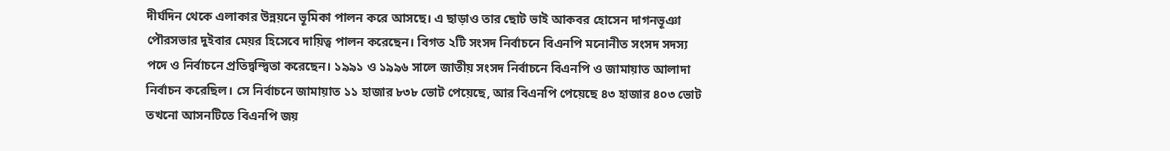দীর্ঘদিন থেকে এলাকার উন্নয়নে ভূমিকা পালন করে আসছে। এ ছাড়াও তার ছোট ভাই আকবর হোসেন দাগনভূঞা পৌরসভার দুইবার মেয়র হিসেবে দায়িত্ব পালন করেছেন। বিগত ২টি সংসদ নির্বাচনে বিএনপি মনোনীত সংসদ সদস্য পদে ও নির্বাচনে প্রতিদ্বন্দ্বিতা করেছেন। ১৯৯১ ও ১৯৯৬ সালে জাতীয় সংসদ নির্বাচনে বিএনপি ও জামায়াত আলাদা নির্বাচন করেছিল। সে নির্বাচনে জামায়াত ১১ হাজার ৮৩৮ ভোট পেয়েছে, আর বিএনপি পেয়েছে ৪৩ হাজার ৪০৩ ভোট তখনো আসনটিতে বিএনপি জয়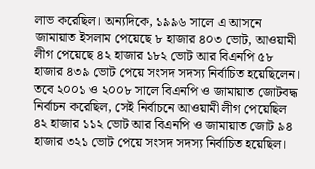লাভ করেছিল। অন্যদিকে, ১৯৯৬ সালে এ আসনে জামায়াত ইসলাম পেয়েছে ৮ হাজার ৪০৩ ভোট, আওয়ামী লীগ পেয়েছে ৪২ হাজার ১৮২ ভোট আর বিএনপি ৫৮ হাজার ৪৩৯ ভোট পেয়ে সংসদ সদস্য নির্বাচিত হয়েছিলেন। তবে ২০০১ ও ২০০৮ সালে বিএনপি ও জামায়াত জোটবদ্ধ নির্বাচন করেছিল, সেই নির্বাচনে আওয়ামী লীগ পেয়েছিল ৪২ হাজার ১১২ ভোট আর বিএনপি ও জামায়াত জোট ৯৪ হাজার ৩২১ ভোট পেয়ে সংসদ সদস্য নির্বাচিত হয়েছিল।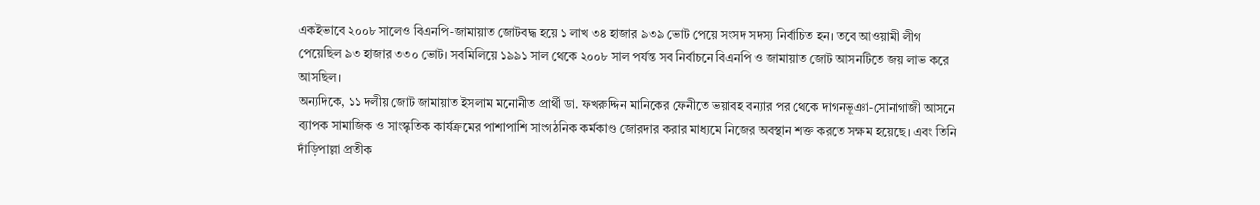একইভাবে ২০০৮ সালেও বিএনপি-জামায়াত জোটবদ্ধ হয়ে ১ লাখ ৩৪ হাজার ৯৩৯ ভোট পেয়ে সংসদ সদস্য নির্বাচিত হন। তবে আওয়ামী লীগ পেয়েছিল ৯৩ হাজার ৩৩০ ভোট। সবমিলিয়ে ১৯৯১ সাল থেকে ২০০৮ সাল পর্যন্ত সব নির্বাচনে বিএনপি ও জামায়াত জোট আসনটিতে জয় লাভ করে আসছিল।
অন্যদিকে, ১১ দলীয় জোট জামায়াত ইসলাম মনোনীত প্রার্থী ডা. ফখরুদ্দিন মানিকের ফেনীতে ভয়াবহ বন্যার পর থেকে দাগনভূঞা-সোনাগাজী আসনে ব্যাপক সামাজিক ও সাংস্কৃতিক কার্যক্রমের পাশাপাশি সাংগঠনিক কর্মকাণ্ড জোরদার করার মাধ্যমে নিজের অবস্থান শক্ত করতে সক্ষম হয়েছে। এবং তিনি দাঁড়িপাল্লা প্রতীক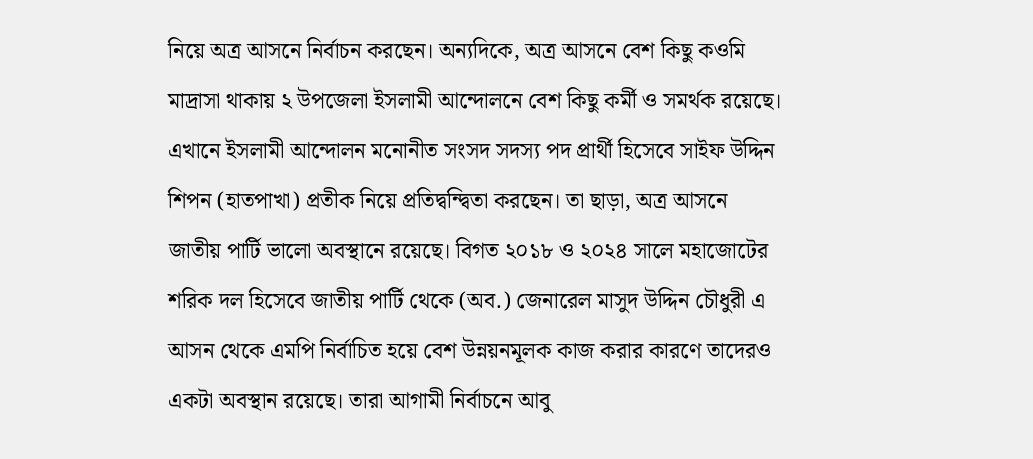নিয়ে অত্র আসনে নির্বাচন করছেন। অন্যদিকে, অত্র আসনে বেশ কিছু কওমি মাদ্রাসা থাকায় ২ উপজেলা ইসলামী আন্দোলনে বেশ কিছু কর্মী ও সমর্থক রয়েছে। এখানে ইসলামী আন্দোলন মনোনীত সংসদ সদস্য পদ প্রার্থী হিসেবে সাইফ উদ্দিন শিপন (হাতপাখা) প্রতীক নিয়ে প্রতিদ্বন্দ্বিতা করছেন। তা ছাড়া, অত্র আসনে জাতীয় পার্টি ভালো অবস্থানে রয়েছে। বিগত ২০১৮ ও ২০২৪ সালে মহাজোটের শরিক দল হিসেবে জাতীয় পার্টি থেকে (অব.) জেনারেল মাসুদ উদ্দিন চৌধুরী এ আসন থেকে এমপি নির্বাচিত হয়ে বেশ উন্নয়নমূলক কাজ করার কারণে তাদেরও একটা অবস্থান রয়েছে। তারা আগামী নির্বাচনে আবু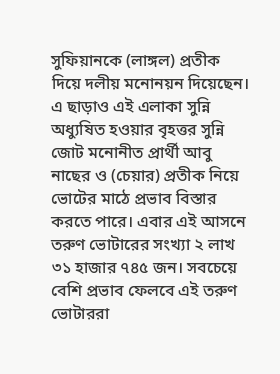সুফিয়ানকে (লাঙ্গল) প্রতীক দিয়ে দলীয় মনোনয়ন দিয়েছেন। এ ছাড়াও এই এলাকা সুন্নি অধ্যুষিত হওয়ার বৃহত্তর সুন্নি জোট মনোনীত প্রার্থী আবু নাছের ও (চেয়ার) প্রতীক নিয়ে ভোটের মাঠে প্রভাব বিস্তার করতে পারে। এবার এই আসনে তরুণ ভোটারের সংখ্যা ২ লাখ ৩১ হাজার ৭৪৫ জন। সবচেয়ে বেশি প্রভাব ফেলবে এই তরুণ ভোটাররা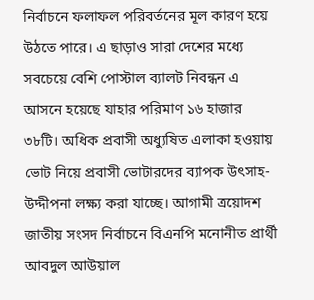নির্বাচনে ফলাফল পরিবর্তনের মূল কারণ হয়ে উঠতে পারে। এ ছাড়াও সারা দেশের মধ্যে সবচেয়ে বেশি পোস্টাল ব্যালট নিবন্ধন এ আসনে হয়েছে যাহার পরিমাণ ১৬ হাজার ৩৮টি। অধিক প্রবাসী অধ্যুষিত এলাকা হওয়ায় ভোট নিয়ে প্রবাসী ভোটারদের ব্যাপক উৎসাহ-উদ্দীপনা লক্ষ্য করা যাচ্ছে। আগামী ত্রয়োদশ জাতীয় সংসদ নির্বাচনে বিএনপি মনোনীত প্রার্থী আবদুল আউয়াল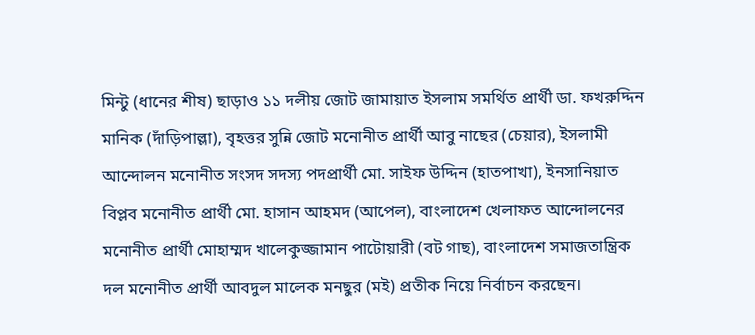মিন্টু (ধানের শীষ) ছাড়াও ১১ দলীয় জোট জামায়াত ইসলাম সমর্থিত প্রার্থী ডা. ফখরুদ্দিন মানিক (দাঁড়িপাল্লা), বৃহত্তর সুন্নি জোট মনোনীত প্রার্থী আবু নাছের (চেয়ার), ইসলামী আন্দোলন মনোনীত সংসদ সদস্য পদপ্রার্থী মো. সাইফ উদ্দিন (হাতপাখা), ইনসানিয়াত বিপ্লব মনোনীত প্রার্থী মো. হাসান আহমদ (আপেল), বাংলাদেশ খেলাফত আন্দোলনের মনোনীত প্রার্থী মোহাম্মদ খালেকুজ্জামান পাটোয়ারী (বট গাছ), বাংলাদেশ সমাজতান্ত্রিক দল মনোনীত প্রার্থী আবদুল মালেক মনছুর (মই) প্রতীক নিয়ে নির্বাচন করছেন।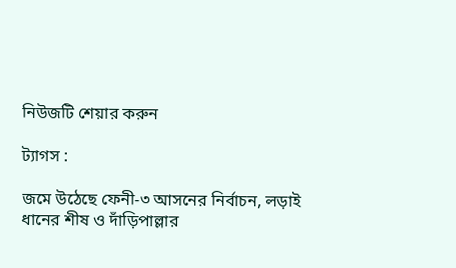নিউজটি শেয়ার করুন

ট্যাগস :

জমে উঠেছে ফেনী-৩ আসনের নির্বাচন, লড়াই ধানের শীষ ও দাঁড়িপাল্লার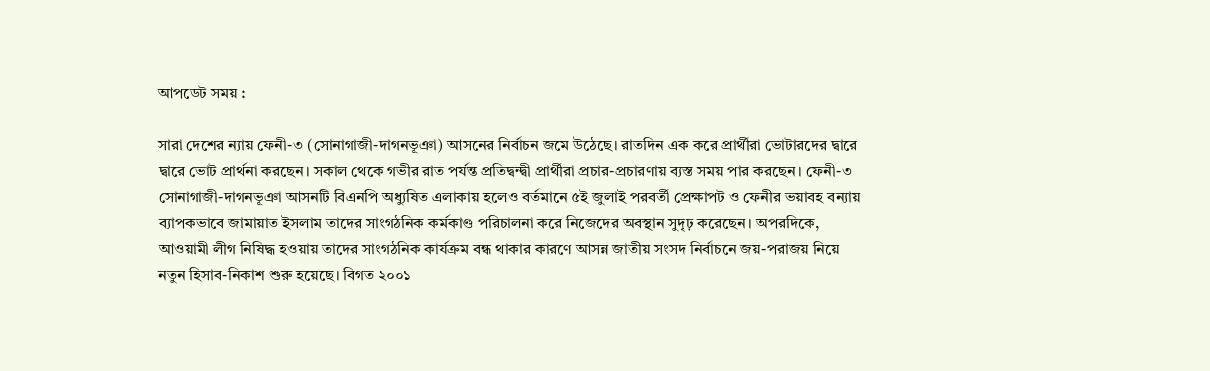আপডেট সময় :

সারা দেশের ন্যায় ফেনী-৩ (সোনাগাজী-দাগনভূঞা) আসনের নির্বাচন জমে উঠেছে। রাতদিন এক করে প্রার্থীরা ভোটারদের দ্বারে দ্বারে ভোট প্রার্থনা করছেন। সকাল থেকে গভীর রাত পর্যন্ত প্রতিদ্বন্দ্বী প্রার্থীরা প্রচার-প্রচারণায় ব্যস্ত সময় পার করছেন। ফেনী-৩ সোনাগাজী-দাগনভূঞা আসনটি বিএনপি অধ্যুষিত এলাকায় হলেও বর্তমানে ৫ই জুলাই পরবর্তী প্রেক্ষাপট ও ফেনীর ভয়াবহ বন্যায় ব্যাপকভাবে জামায়াত ইসলাম তাদের সাংগঠনিক কর্মকাণ্ড পরিচালনা করে নিজেদের অবস্থান সুদৃঢ় করেছেন। অপরদিকে, আওয়ামী লীগ নিষিদ্ধ হওয়ায় তাদের সাংগঠনিক কার্যক্রম বন্ধ থাকার কারণে আসন্ন জাতীয় সংসদ নির্বাচনে জয়-পরাজয় নিয়ে নতুন হিসাব-নিকাশ শুরু হয়েছে। বিগত ২০০১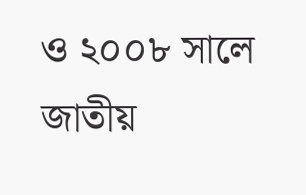ও ২০০৮ সালে জাতীয়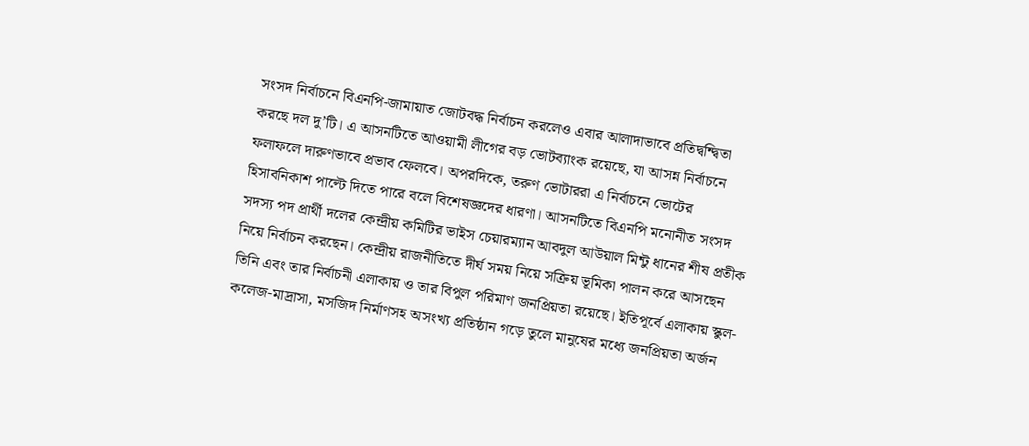সংসদ নির্বাচনে বিএনপি-জামায়াত জোটবদ্ধ নির্বাচন করলেও এবার আলাদাভাবে প্রতিদ্বন্দ্বিতা করছে দল দু’টি। এ আসনটিতে আওয়ামী লীগের বড় ভোটব্যাংক রয়েছে, যা আসন্ন নির্বাচনে ফলাফলে দারুণভাবে প্রভাব ফেলবে। অপরদিকে, তরুণ ভোটাররা এ নির্বাচনে ভোটের হিসাবনিকাশ পাল্টে দিতে পারে বলে বিশেষজ্ঞদের ধারণা। আসনটিতে বিএনপি মনোনীত সংসদ সদস্য পদ প্রার্থী দলের কেন্দ্রীয় কমিটির ভাইস চেয়ারম্যান আবদুল আউয়াল মিন্টু ধানের শীষ প্রতীক নিয়ে নির্বাচন করছেন। কেন্দ্রীয় রাজনীতিতে দীর্ঘ সময় নিয়ে সক্রিয় ভূমিকা পালন করে আসছেন তিনি এবং তার নির্বাচনী এলাকায় ও তার বিপুল পরিমাণ জনপ্রিয়তা রয়েছে। ইতিপূর্বে এলাকায় স্কুল-কলেজ-মাদ্রাসা, মসজিদ নির্মাণসহ অসংখ্য প্রতিষ্ঠান গড়ে তুলে মানুষের মধ্যে জনপ্রিয়তা অর্জন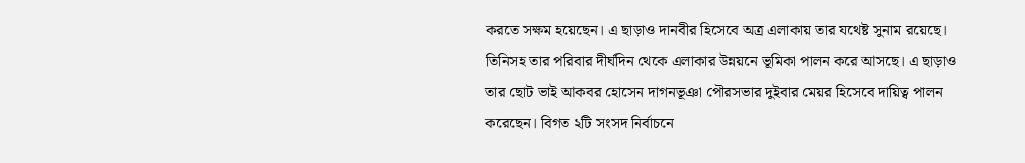করতে সক্ষম হয়েছেন। এ ছাড়াও দানবীর হিসেবে অত্র এলাকায় তার যথেষ্ট সুনাম রয়েছে। তিনিসহ তার পরিবার দীর্ঘদিন থেকে এলাকার উন্নয়নে ভূমিকা পালন করে আসছে। এ ছাড়াও তার ছোট ভাই আকবর হোসেন দাগনভূঞা পৌরসভার দুইবার মেয়র হিসেবে দায়িত্ব পালন করেছেন। বিগত ২টি সংসদ নির্বাচনে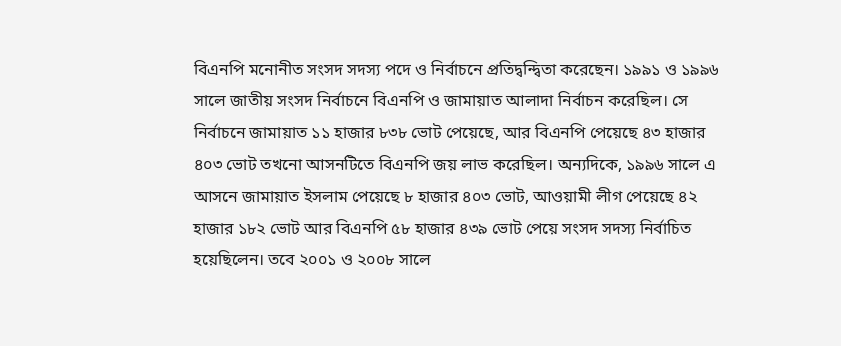বিএনপি মনোনীত সংসদ সদস্য পদে ও নির্বাচনে প্রতিদ্বন্দ্বিতা করেছেন। ১৯৯১ ও ১৯৯৬ সালে জাতীয় সংসদ নির্বাচনে বিএনপি ও জামায়াত আলাদা নির্বাচন করেছিল। সে নির্বাচনে জামায়াত ১১ হাজার ৮৩৮ ভোট পেয়েছে, আর বিএনপি পেয়েছে ৪৩ হাজার ৪০৩ ভোট তখনো আসনটিতে বিএনপি জয় লাভ করেছিল। অন্যদিকে, ১৯৯৬ সালে এ আসনে জামায়াত ইসলাম পেয়েছে ৮ হাজার ৪০৩ ভোট, আওয়ামী লীগ পেয়েছে ৪২ হাজার ১৮২ ভোট আর বিএনপি ৫৮ হাজার ৪৩৯ ভোট পেয়ে সংসদ সদস্য নির্বাচিত হয়েছিলেন। তবে ২০০১ ও ২০০৮ সালে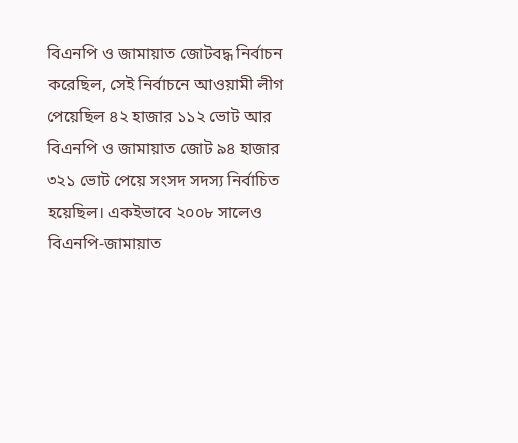বিএনপি ও জামায়াত জোটবদ্ধ নির্বাচন করেছিল, সেই নির্বাচনে আওয়ামী লীগ পেয়েছিল ৪২ হাজার ১১২ ভোট আর বিএনপি ও জামায়াত জোট ৯৪ হাজার ৩২১ ভোট পেয়ে সংসদ সদস্য নির্বাচিত হয়েছিল। একইভাবে ২০০৮ সালেও বিএনপি-জামায়াত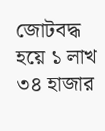জোটবদ্ধ হয়ে ১ লাখ ৩৪ হাজার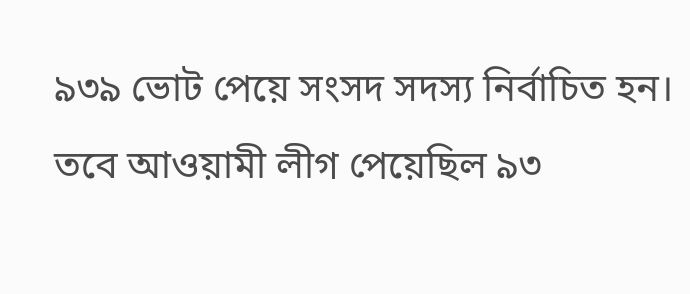৯৩৯ ভোট পেয়ে সংসদ সদস্য নির্বাচিত হন। তবে আওয়ামী লীগ পেয়েছিল ৯৩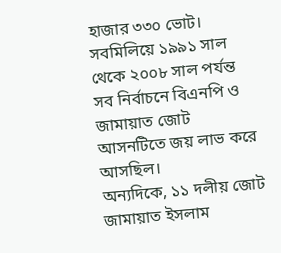হাজার ৩৩০ ভোট। সবমিলিয়ে ১৯৯১ সাল থেকে ২০০৮ সাল পর্যন্ত সব নির্বাচনে বিএনপি ও জামায়াত জোট আসনটিতে জয় লাভ করে আসছিল।
অন্যদিকে, ১১ দলীয় জোট জামায়াত ইসলাম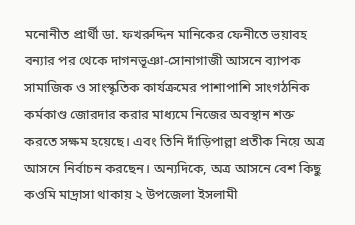মনোনীত প্রার্থী ডা. ফখরুদ্দিন মানিকের ফেনীতে ভয়াবহ বন্যার পর থেকে দাগনভূঞা-সোনাগাজী আসনে ব্যাপক সামাজিক ও সাংস্কৃতিক কার্যক্রমের পাশাপাশি সাংগঠনিক কর্মকাণ্ড জোরদার করার মাধ্যমে নিজের অবস্থান শক্ত করতে সক্ষম হয়েছে। এবং তিনি দাঁড়িপাল্লা প্রতীক নিয়ে অত্র আসনে নির্বাচন করছেন। অন্যদিকে, অত্র আসনে বেশ কিছু কওমি মাদ্রাসা থাকায় ২ উপজেলা ইসলামী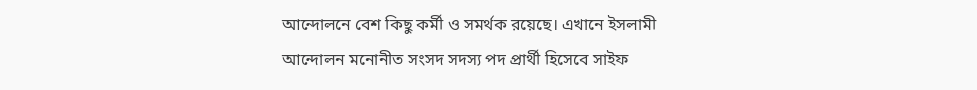আন্দোলনে বেশ কিছু কর্মী ও সমর্থক রয়েছে। এখানে ইসলামী আন্দোলন মনোনীত সংসদ সদস্য পদ প্রার্থী হিসেবে সাইফ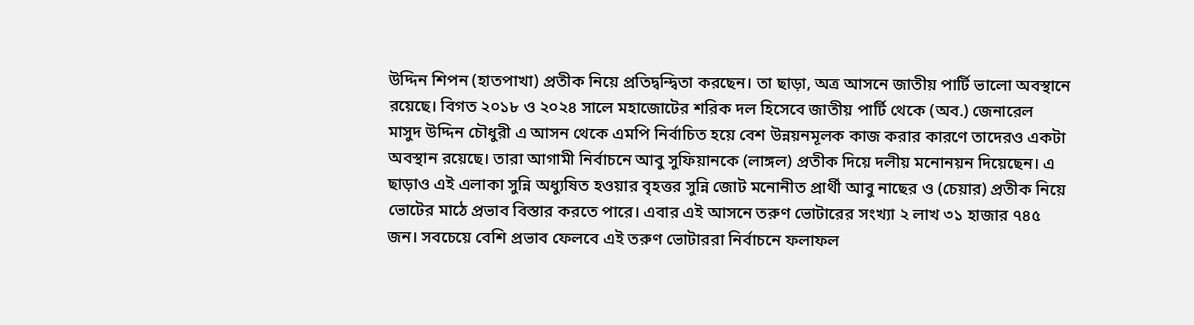উদ্দিন শিপন (হাতপাখা) প্রতীক নিয়ে প্রতিদ্বন্দ্বিতা করছেন। তা ছাড়া, অত্র আসনে জাতীয় পার্টি ভালো অবস্থানে রয়েছে। বিগত ২০১৮ ও ২০২৪ সালে মহাজোটের শরিক দল হিসেবে জাতীয় পার্টি থেকে (অব.) জেনারেল মাসুদ উদ্দিন চৌধুরী এ আসন থেকে এমপি নির্বাচিত হয়ে বেশ উন্নয়নমূলক কাজ করার কারণে তাদেরও একটা অবস্থান রয়েছে। তারা আগামী নির্বাচনে আবু সুফিয়ানকে (লাঙ্গল) প্রতীক দিয়ে দলীয় মনোনয়ন দিয়েছেন। এ ছাড়াও এই এলাকা সুন্নি অধ্যুষিত হওয়ার বৃহত্তর সুন্নি জোট মনোনীত প্রার্থী আবু নাছের ও (চেয়ার) প্রতীক নিয়ে ভোটের মাঠে প্রভাব বিস্তার করতে পারে। এবার এই আসনে তরুণ ভোটারের সংখ্যা ২ লাখ ৩১ হাজার ৭৪৫ জন। সবচেয়ে বেশি প্রভাব ফেলবে এই তরুণ ভোটাররা নির্বাচনে ফলাফল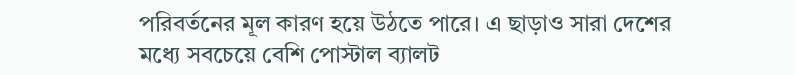পরিবর্তনের মূল কারণ হয়ে উঠতে পারে। এ ছাড়াও সারা দেশের মধ্যে সবচেয়ে বেশি পোস্টাল ব্যালট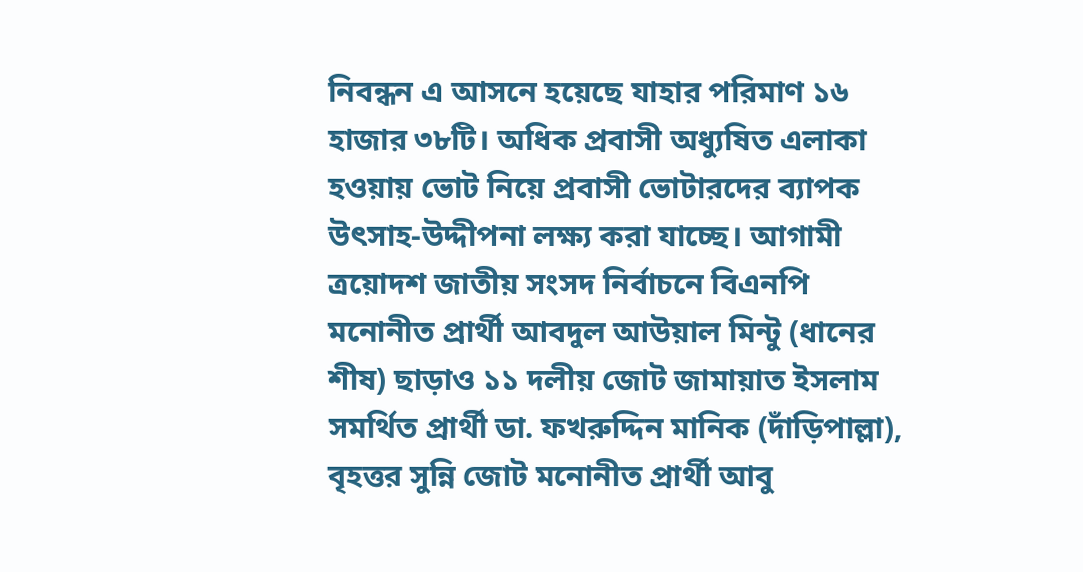নিবন্ধন এ আসনে হয়েছে যাহার পরিমাণ ১৬ হাজার ৩৮টি। অধিক প্রবাসী অধ্যুষিত এলাকা হওয়ায় ভোট নিয়ে প্রবাসী ভোটারদের ব্যাপক উৎসাহ-উদ্দীপনা লক্ষ্য করা যাচ্ছে। আগামী ত্রয়োদশ জাতীয় সংসদ নির্বাচনে বিএনপি মনোনীত প্রার্থী আবদুল আউয়াল মিন্টু (ধানের শীষ) ছাড়াও ১১ দলীয় জোট জামায়াত ইসলাম সমর্থিত প্রার্থী ডা. ফখরুদ্দিন মানিক (দাঁড়িপাল্লা), বৃহত্তর সুন্নি জোট মনোনীত প্রার্থী আবু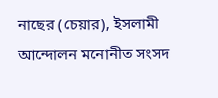নাছের (চেয়ার), ইসলামী আন্দোলন মনোনীত সংসদ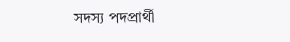সদস্য পদপ্রার্থী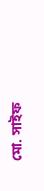মো. সাইফ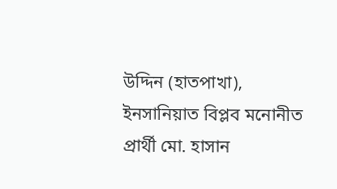উদ্দিন (হাতপাখা), ইনসানিয়াত বিপ্লব মনোনীত প্রার্থী মো. হাসান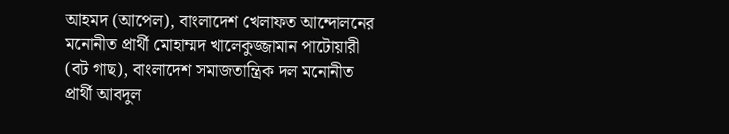আহমদ (আপেল), বাংলাদেশ খেলাফত আন্দোলনের মনোনীত প্রার্থী মোহাম্মদ খালেকুজ্জামান পাটোয়ারী (বট গাছ), বাংলাদেশ সমাজতান্ত্রিক দল মনোনীত প্রার্থী আবদুল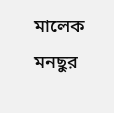মালেক মনছুর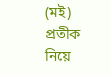(মই) প্রতীক নিয়ে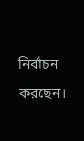নির্বাচন করছেন।